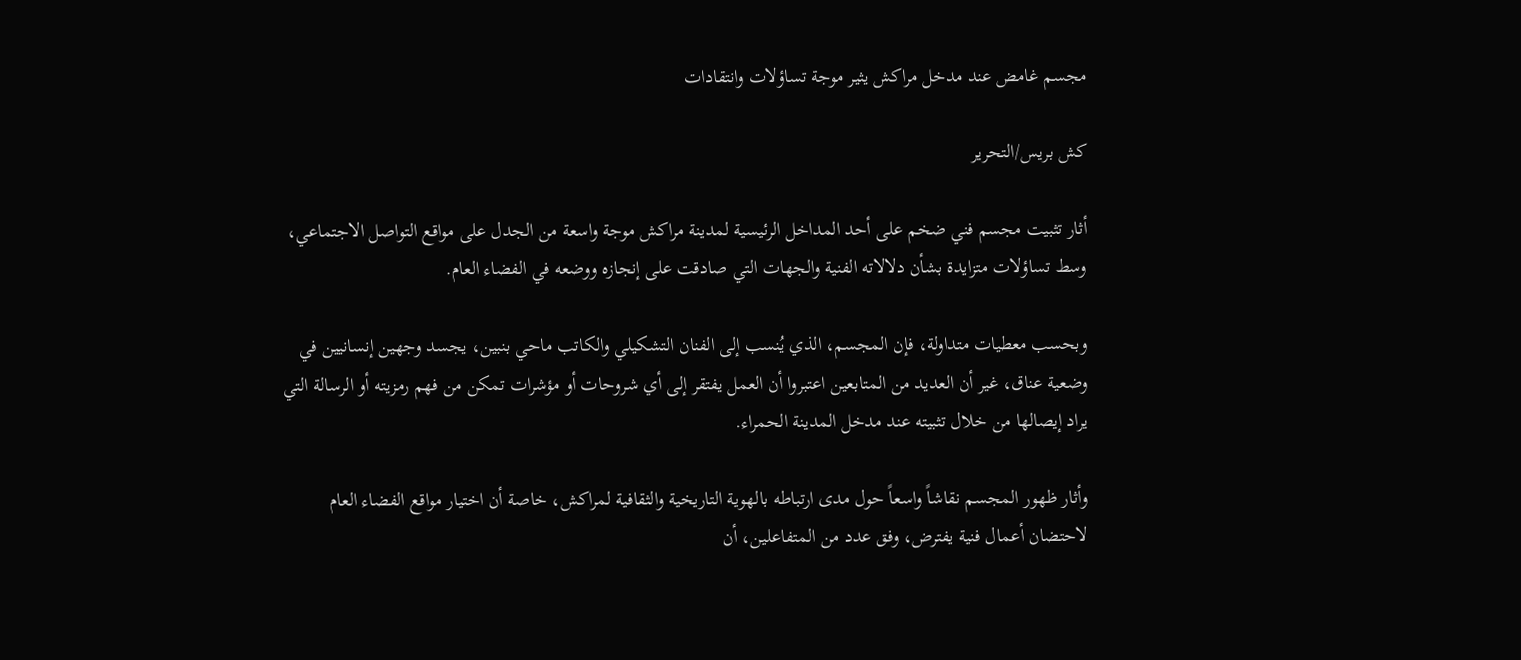مجسم غامض عند مدخل مراكش يثير موجة تساؤلات وانتقادات

كش بريس/التحرير

أثار تثبيت مجسم فني ضخم على أحد المداخل الرئيسية لمدينة مراكش موجة واسعة من الجدل على مواقع التواصل الاجتماعي، وسط تساؤلات متزايدة بشأن دلالاته الفنية والجهات التي صادقت على إنجازه ووضعه في الفضاء العام.

وبحسب معطيات متداولة، فإن المجسم، الذي يُنسب إلى الفنان التشكيلي والكاتب ماحي بنبين، يجسد وجهين إنسانيين في وضعية عناق، غير أن العديد من المتابعين اعتبروا أن العمل يفتقر إلى أي شروحات أو مؤشرات تمكن من فهم رمزيته أو الرسالة التي يراد إيصالها من خلال تثبيته عند مدخل المدينة الحمراء.

وأثار ظهور المجسم نقاشاً واسعاً حول مدى ارتباطه بالهوية التاريخية والثقافية لمراكش، خاصة أن اختيار مواقع الفضاء العام لاحتضان أعمال فنية يفترض، وفق عدد من المتفاعلين، أن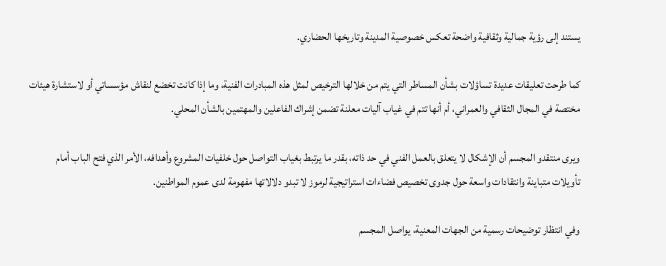يستند إلى رؤية جمالية وثقافية واضحة تعكس خصوصية المدينة وتاريخها الحضاري.

كما طرحت تعليقات عديدة تساؤلات بشأن المساطر التي يتم من خلالها الترخيص لمثل هذه المبادرات الفنية، وما إذا كانت تخضع لنقاش مؤسساتي أو لاستشارة هيئات مختصة في المجال الثقافي والعمراني، أم أنها تتم في غياب آليات معلنة تضمن إشراك الفاعلين والمهتمين بالشأن المحلي.

ويرى منتقدو المجسم أن الإشكال لا يتعلق بالعمل الفني في حد ذاته، بقدر ما يرتبط بغياب التواصل حول خلفيات المشروع وأهدافه، الأمر الذي فتح الباب أمام تأويلات متباينة وانتقادات واسعة حول جدوى تخصيص فضاءات استراتيجية لرموز لا تبدو دلالاتها مفهومة لدى عموم المواطنين.

وفي انتظار توضيحات رسمية من الجهات المعنية، يواصل المجسم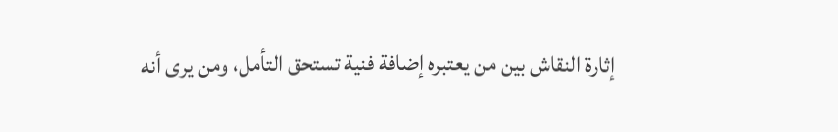إثارة النقاش بين من يعتبره إضافة فنية تستحق التأمل، ومن يرى أنه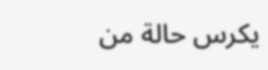يكرس حالة من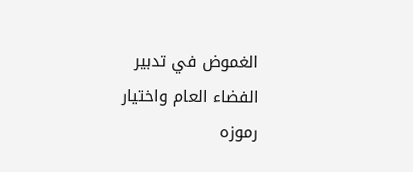الغموض في تدبير الفضاء العام واختيار رموزه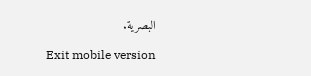البصرية.

Exit mobile version